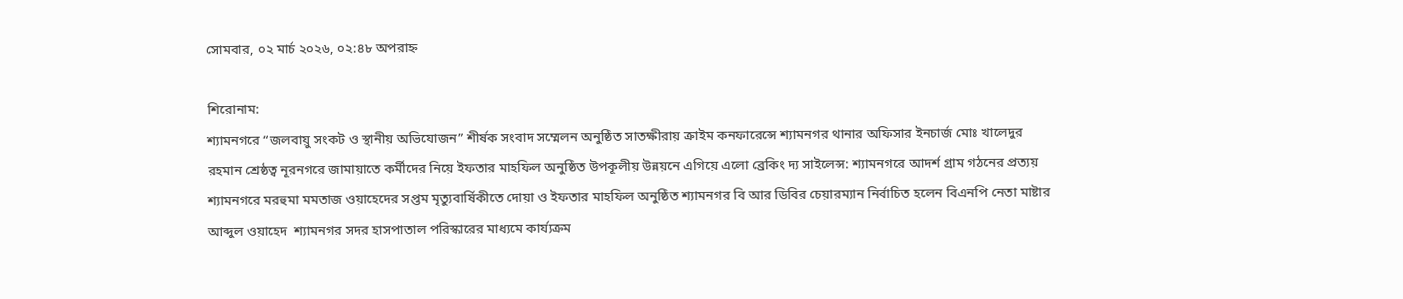সোমবার, ০২ মার্চ ২০২৬, ০২:৪৮ অপরাহ্ন

শিরোনাম:
শ্যামনগরে “জলবায়ু সংকট ও স্থানীয় অভিযোজন” শীর্ষক সংবাদ সম্মেলন অনুষ্ঠিত সাতক্ষীরায় ক্রাইম কনফারেন্সে শ্যামনগর থানার অফিসার ইনচার্জ মোঃ খালেদুর রহমান শ্রেষ্ঠত্ব নূরনগরে জামায়াতে কর্মীদের নিয়ে ইফতার মাহফিল অনুষ্ঠিত উপকূলীয় উন্নয়নে এগিয়ে এলো ব্রেকিং দ্য সাইলেন্স: শ্যামনগরে আদর্শ গ্রাম গঠনের প্রত্যয় শ্যামনগরে মরহুমা মমতাজ ওয়াহেদের সপ্তম মৃত্যুবার্ষিকীতে দোয়া ও ইফতার মাহফিল অনুষ্ঠিত শ্যামনগর বি আর ডিবির চেয়ারম্যান নির্বাচিত হলেন বিএনপি নেতা মাষ্টার আব্দুল ওয়াহেদ  শ্যামনগর সদর হাসপাতাল পরিস্কারের মাধ্যমে কার্য্যক্রম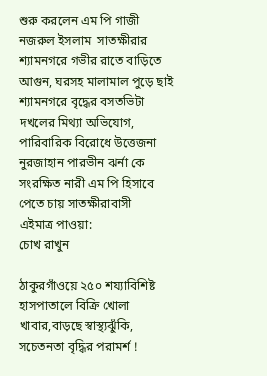শুরু করলেন এম পি গাজী নজরুল ইসলাম  সাতক্ষীরার শ্যামনগরে গভীর রাতে বাড়িতে আগুন, ঘরসহ মালামাল পুড়ে ছাই শ্যামনগরে বৃদ্ধের বসতভিটা দখলের মিথ্যা অভিযোগ, পারিবারিক বিরোধে উত্তেজনা নুরজাহান পারভীন ঝর্না কে সংরক্ষিত নারী এম পি হিসাবে পেতে চায় সাতক্ষীরাবাসী
এইমাত্র পাওয়া:
চোখ রাখুন

ঠাকুরগাঁওয়ে ২৫০ শয্যাবিশিষ্ট হাসপাতালে বিক্রি খোলা খাবার,বাড়ছে স্বাস্থ্যঝুঁকি, সচেতনতা বৃদ্ধির পরামর্শ !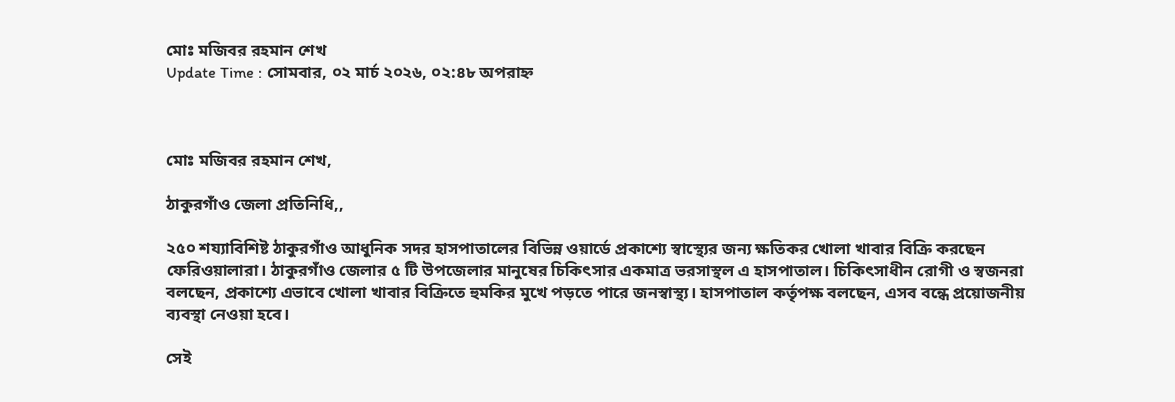মোঃ মজিবর রহমান শেখ
Update Time : সোমবার, ০২ মার্চ ২০২৬, ০২:৪৮ অপরাহ্ন



মোঃ মজিবর রহমান শেখ,

ঠাকুরগাঁও জেলা প্রতিনিধি,,

২৫০ শয্যাবিশিষ্ট ঠাকুরগাঁও আধুনিক সদর হাসপাতালের বিভিন্ন ওয়ার্ডে প্রকাশ্যে স্বাস্থ্যের জন্য ক্ষতিকর খোলা খাবার বিক্রি করছেন ফেরিওয়ালারা। ঠাকুরগাঁও জেলার ৫ টি উপজেলার মানুষের চিকিৎসার একমাত্র ভরসাস্থল এ হাসপাতাল। চিকিৎসাধীন রোগী ও স্বজনরা বলছেন, প্রকাশ্যে এভাবে খোলা খাবার বিক্রিতে হুমকির মুখে পড়তে পারে জনস্বাস্থ্য। হাসপাতাল কর্তৃপক্ষ বলছেন, এসব বন্ধে প্রয়োজনীয় ব্যবস্থা নেওয়া হবে।

সেই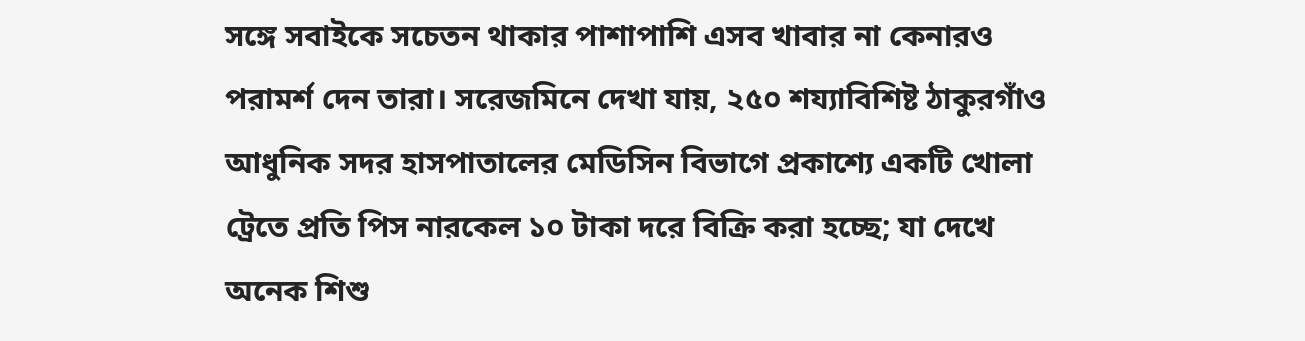সঙ্গে সবাইকে সচেতন থাকার পাশাপাশি এসব খাবার না কেনারও পরামর্শ দেন তারা। সরেজমিনে দেখা যায়, ২৫০ শয্যাবিশিষ্ট ঠাকুরগাঁও আধুনিক সদর হাসপাতালের মেডিসিন বিভাগে প্রকাশ্যে একটি খোলা ট্রেতে প্রতি পিস নারকেল ১০ টাকা দরে বিক্রি করা হচ্ছে; যা দেখে অনেক শিশু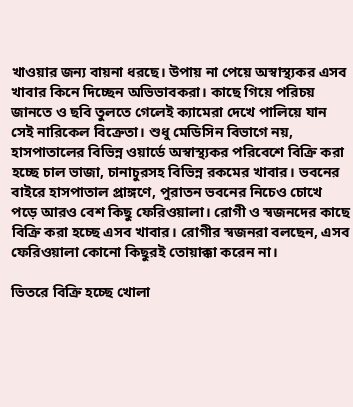খাওয়ার জন্য বায়না ধরছে। উপায় না পেয়ে অস্বাস্থ্যকর এসব খাবার কিনে দিচ্ছেন অভিভাবকরা। কাছে গিয়ে পরিচয় জানতে ও ছবি তুলতে গেলেই ক্যামেরা দেখে পালিয়ে যান সেই নারিকেল বিক্রেতা। শুধু মেডিসিন বিভাগে নয়, হাসপাতালের বিভিন্ন ওয়ার্ডে অস্বাস্থ্যকর পরিবেশে বিক্রি করা হচ্ছে চাল ভাজা, চানাচুরসহ বিভিন্ন রকমের খাবার। ভবনের বাইরে হাসপাতাল প্রাঙ্গণে, পুরাতন ভবনের নিচেও চোখে পড়ে আরও বেশ কিছু ফেরিওয়ালা। রোগী ও স্বজনদের কাছে বিক্রি করা হচ্ছে এসব খাবার। রোগীর স্বজনরা বলছেন, এসব ফেরিওয়ালা কোনো কিছুরই তোয়াক্কা করেন না।

ভিতরে বিক্রি হচ্ছে খোলা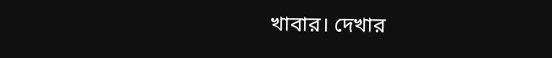খাবার। দেখার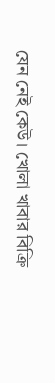যেন নেই কেউ। খোলা খাবার বিক্রি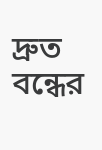দ্রুত বন্ধের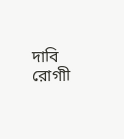দাবি রোগাী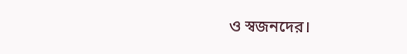ও স্বজনদের।